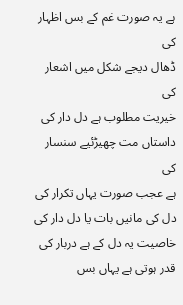ہے یہ صورت غم کے بس اظہار کی
ڈھال دیجے شکل میں اشعار کی
خیریت مطلوب ہے دل دار کی
داستاں مت چھیڑئیے سنسار کی
ہے عجب صورت یہاں تکرار کی
دل کی مانیں بات یا دل دار کی
خاصیت یہ دل کے ہے دربار کی
قدر ہوتی ہے یہاں بس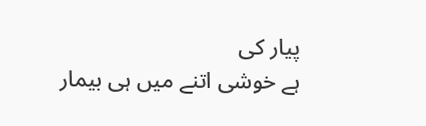پیار کی
ہے خوشی اتنے میں ہی بیمار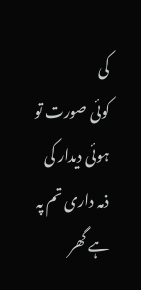کی
کوئی صورت تو ہوئی دیدار کی
ذمہ داری تم پہ ہے گھر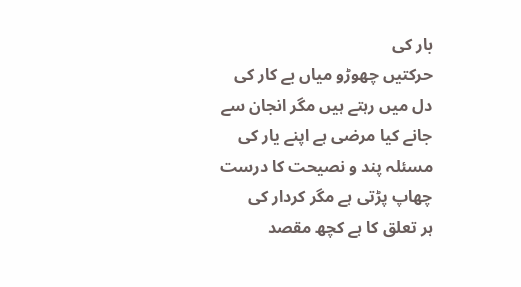بار کی
حرکتیں چھوڑو میاں بے کار کی
دل میں رہتے ہیں مگر انجان سے
جانے کیا مرضی ہے اپنے یار کی
مسئلہ پند و نصیحت کا درست
چھاپ پڑتی ہے مگر کردار کی
ہر تعلق کا ہے کچھ مقصد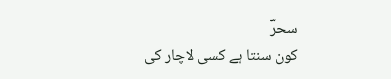سحرؔ
کون سنتا ہے کسی لاچار کی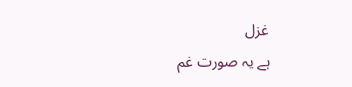غزل
ہے یہ صورت غم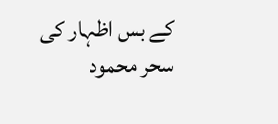کے بس اظہار کی
سحر محمود